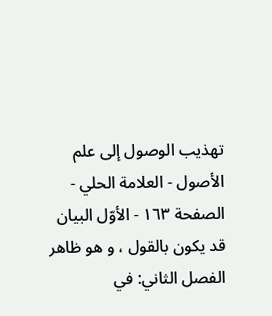تهذيب الوصول إلى علم الأصول - العلامة الحلي - الصفحة ١٦٣ - الأوّل البيان قد يكون بالقول ، و هو ظاهر
الفصل الثاني: في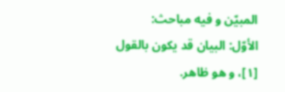المبيّن و فيه مباحث:
الأوّل: البيان قد يكون بالقول [١]، و هو ظاهر.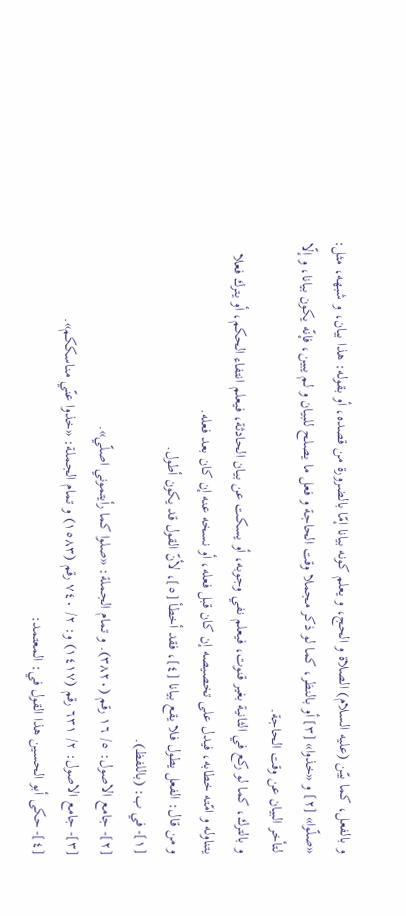و بالفعل، كما بيّن (عليه السلام) الصلاة و الحج، و يعلم كونه بيانا إمّا بالضرورة من قصده، أو بقوله: هذا بيان، و شبهه، مثل: «صلّوا» [٢] و «خذوا» [٣] أو بالنظر، كما لو ذكر مجملا وقت الحاجة و فعل ما يصلح للبيان و لم يبين، فإنّه يكون بيانا، و إلّا لتأخر البيان عن وقت الحاجة.
و بالترك، كما لو ركع في الثانية بغير قنوت، فيعلم نفي وجوبه، أو يسكت عن بيان الحادثة، فيعلم انتفاء الحكم، أو يترك فعلا يتناوله و امّته خطابه، فيدل على تخصيصه إن كان قبل فعله، أو نسخه عنه إن كان بعد فعله.
و من قال: الفعل يطول فلا يقع بيانا [٤]، فقد أخطأ [٥]، لأنّ القول قد يكون أطول.
[١]- في ب: (باللفظ).
[٢]- جامع الاصول: ٥/ ١٦ رقم (٣٨٢٠). و تمام الجملة: «صلوا كما رأيتموني اصلّي».
[٣]- جامع الاصول: ٢/ ٦٣١ رقم (١٤١٧) و: ٢/ ٧٤٠ رقم (١٥٨٣) و تمام الجملة: «خذوا عنّي مناسككم».
[٤]- حكى أبو الحسين هذا القول في: المعتمد: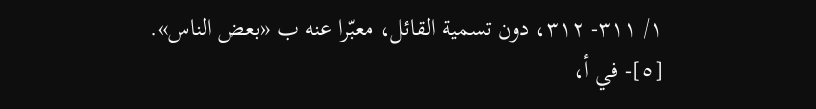١/ ٣١١- ٣١٢، دون تسمية القائل، معبّرا عنه ب «بعض الناس».
[٥]- في أ،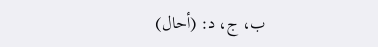ب، ج، د: (أحال)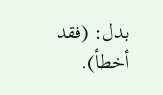بدل: (فقد أخطأ).